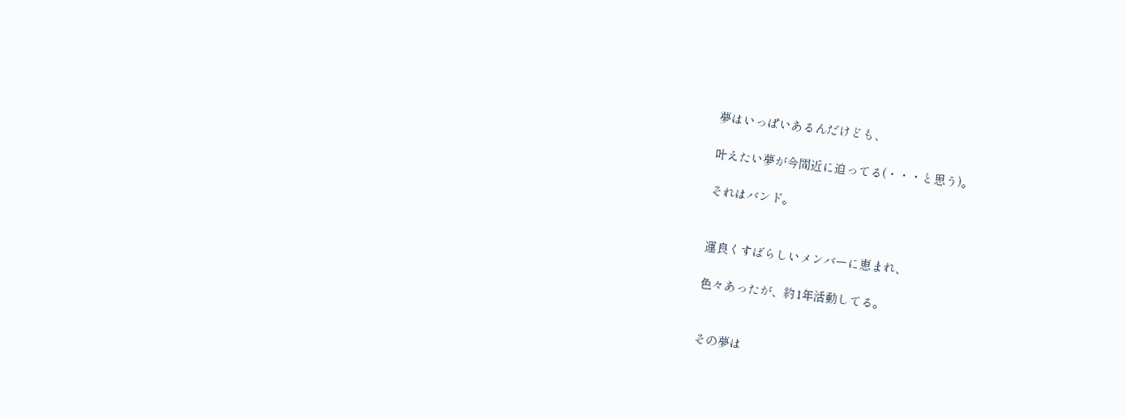夢はいっぱいあるんだけども、

叶えたい夢が今間近に迫ってる(・・・と思う)。

それはバンド。


運良くすばらしいメンバーに恵まれ、

色々あったが、約1年活動してる。


その夢は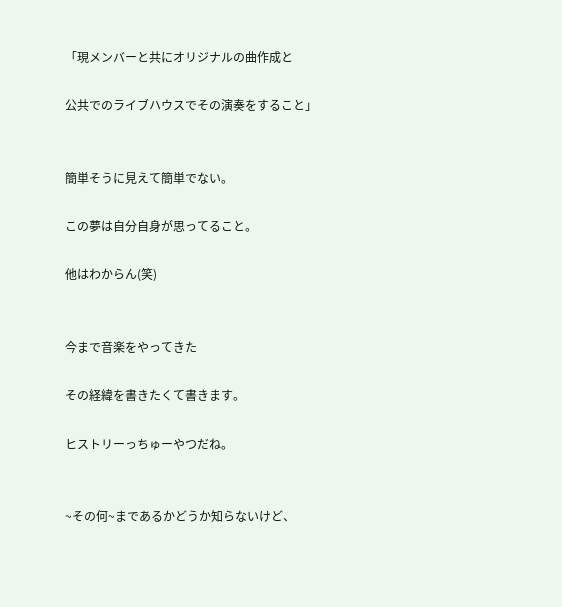「現メンバーと共にオリジナルの曲作成と

公共でのライブハウスでその演奏をすること」


簡単そうに見えて簡単でない。

この夢は自分自身が思ってること。

他はわからん(笑)


今まで音楽をやってきた

その経緯を書きたくて書きます。

ヒストリーっちゅーやつだね。


~その何~まであるかどうか知らないけど、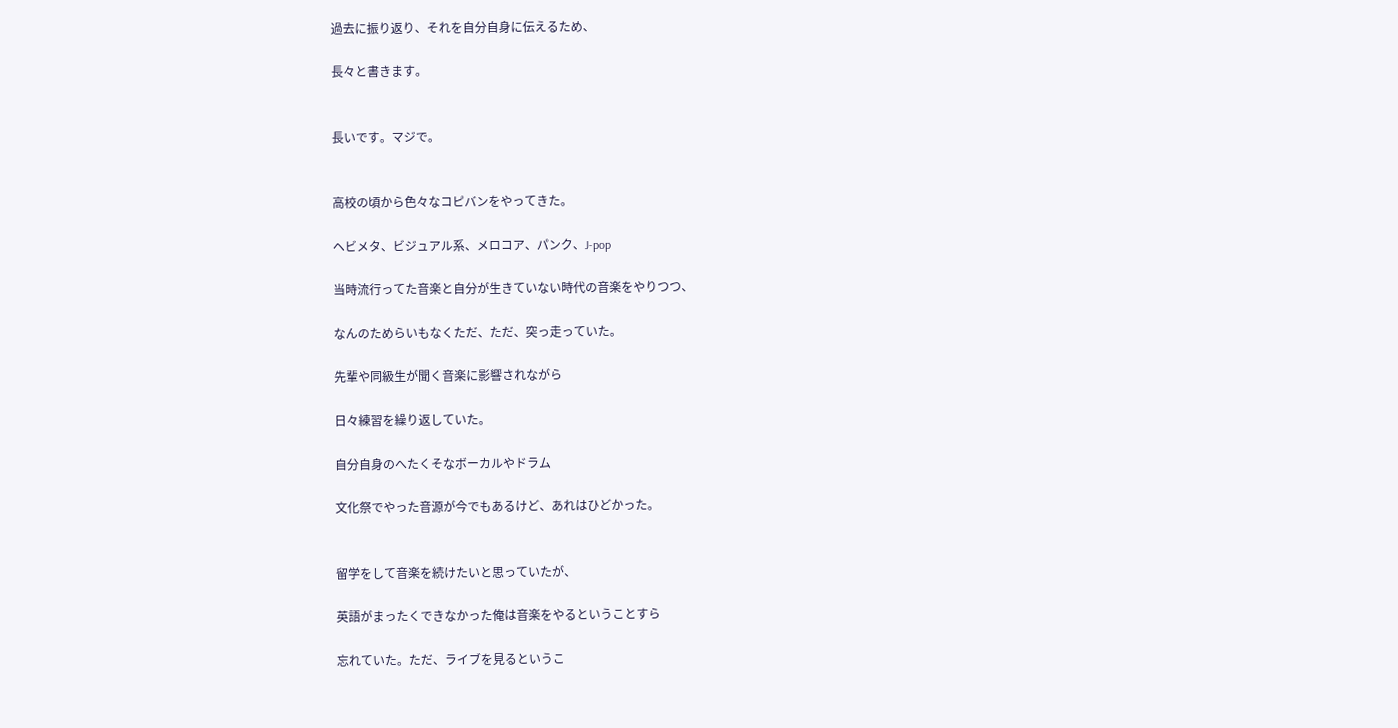過去に振り返り、それを自分自身に伝えるため、

長々と書きます。


長いです。マジで。


高校の頃から色々なコピバンをやってきた。

ヘビメタ、ビジュアル系、メロコア、パンク、J-pop

当時流行ってた音楽と自分が生きていない時代の音楽をやりつつ、

なんのためらいもなくただ、ただ、突っ走っていた。

先輩や同級生が聞く音楽に影響されながら

日々練習を繰り返していた。

自分自身のへたくそなボーカルやドラム

文化祭でやった音源が今でもあるけど、あれはひどかった。


留学をして音楽を続けたいと思っていたが、

英語がまったくできなかった俺は音楽をやるということすら

忘れていた。ただ、ライブを見るというこ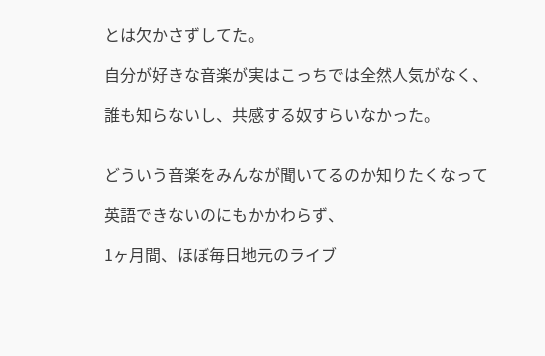とは欠かさずしてた。

自分が好きな音楽が実はこっちでは全然人気がなく、

誰も知らないし、共感する奴すらいなかった。


どういう音楽をみんなが聞いてるのか知りたくなって

英語できないのにもかかわらず、

1ヶ月間、ほぼ毎日地元のライブ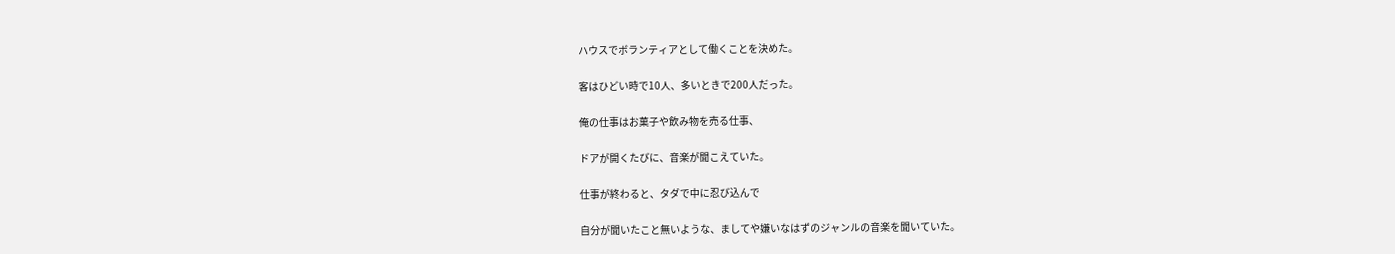ハウスでボランティアとして働くことを決めた。

客はひどい時で10人、多いときで200人だった。

俺の仕事はお菓子や飲み物を売る仕事、

ドアが開くたびに、音楽が聞こえていた。

仕事が終わると、タダで中に忍び込んで

自分が聞いたこと無いような、ましてや嫌いなはずのジャンルの音楽を聞いていた。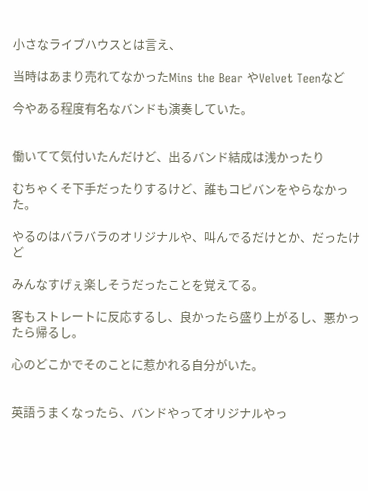小さなライブハウスとは言え、

当時はあまり売れてなかったMins the Bear やVelvet Teenなど

今やある程度有名なバンドも演奏していた。


働いてて気付いたんだけど、出るバンド結成は浅かったり

むちゃくそ下手だったりするけど、誰もコピバンをやらなかった。

やるのはバラバラのオリジナルや、叫んでるだけとか、だったけど

みんなすげぇ楽しそうだったことを覚えてる。

客もストレートに反応するし、良かったら盛り上がるし、悪かったら帰るし。

心のどこかでそのことに惹かれる自分がいた。


英語うまくなったら、バンドやってオリジナルやっ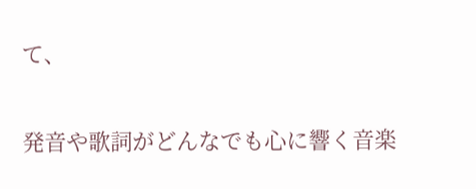て、

発音や歌詞がどんなでも心に響く音楽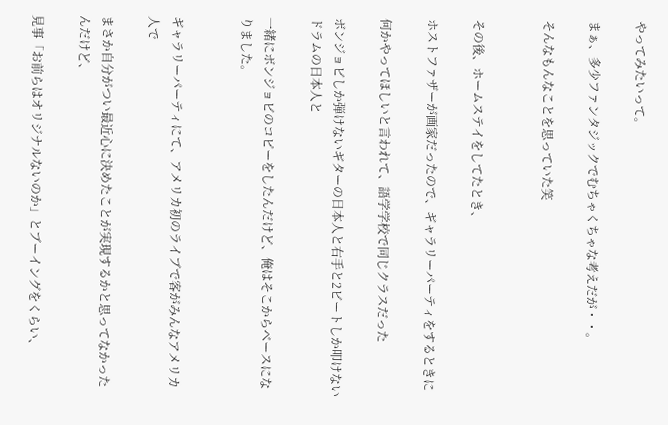やってみたいって。

まぁ、多少ファンタジックでむちゃくちゃな考えだが・・。

そんなもんなことを思っていた笑


その後、ホームステイをしてたとき、

ホストファザーが画家だったので、ギャラリーパーティをするときに

何かやってほしいと言われて、語学学校で同じクラスだった

ボンジョビしか弾けないギターの日本人と右手と2ビートしか叩けないドラムの日本人と

一緒にボンジョビのコピーをしたんだけど、俺はそこからベースになりました。


ギャラリーパーティにて、アメリカ初のライブで客がみんなアメリカ人で

まさか自分がつい最近心に決めたことが実現するかと思ってなかったんだけど、

見事「お前らはオリジナルないのか」とブーイングをくらい、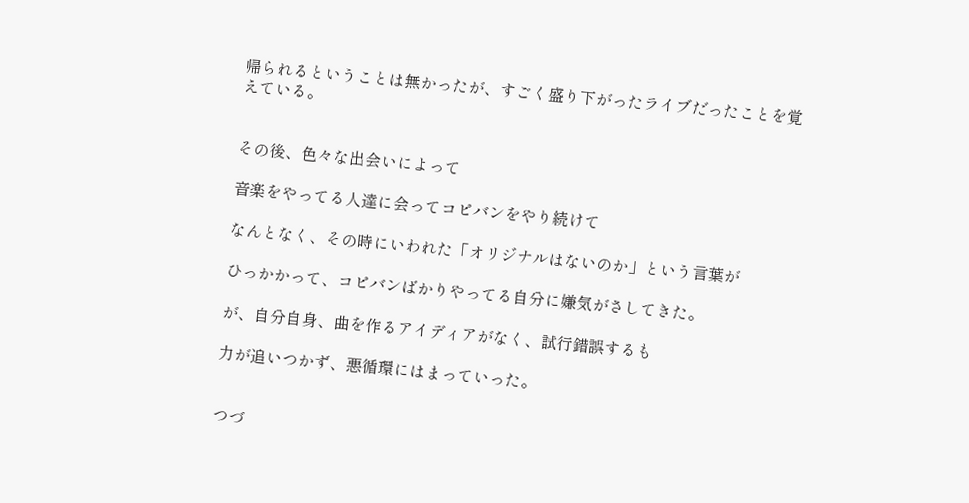帰られるということは無かったが、すごく盛り下がったライブだったことを覚えている。


その後、色々な出会いによって

音楽をやってる人達に会ってコピバンをやり続けて

なんとなく、その時にいわれた「オリジナルはないのか」という言葉が

ひっかかって、コピバンばかりやってる自分に嫌気がさしてきた。

が、自分自身、曲を作るアイディアがなく、試行錯誤するも

力が追いつかず、悪循環にはまっていった。


つづ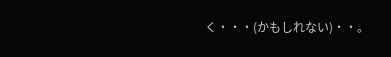く・・・(かもしれない)・・。